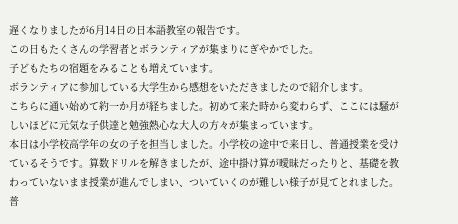遅くなりましたが6月14日の日本語教室の報告です。
この日もたくさんの学習者とボランティアが集まりにぎやかでした。
子どもたちの宿題をみることも増えています。
ボランティアに参加している大学生から感想をいただきましたので紹介します。
こちらに通い始めて約一か月が経ちました。初めて来た時から変わらず、ここには騒がしいほどに元気な子供達と勉強熱心な大人の方々が集まっています。
本日は小学校高学年の女の子を担当しました。小学校の途中で来日し、普通授業を受けているそうです。算数ドリルを解きましたが、途中掛け算が曖昧だったりと、基礎を教わっていないまま授業が進んでしまい、ついていくのが難しい様子が見てとれました。普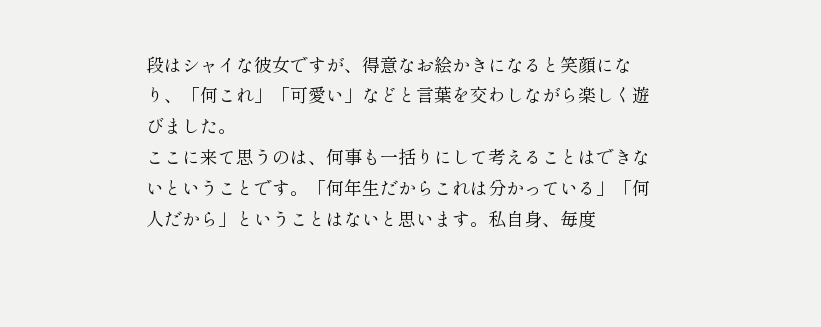段はシャイな彼女ですが、得意なお絵かきになると笑顔になり、「何これ」「可愛い」などと言葉を交わしながら楽しく遊びました。
ここに来て思うのは、何事も一括りにして考えることはできないということです。「何年生だからこれは分かっている」「何人だから」ということはないと思います。私自身、毎度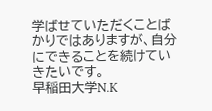学ばせていただくことばかりではありますが、自分にできることを続けていきたいです。
早稲田大学N.K